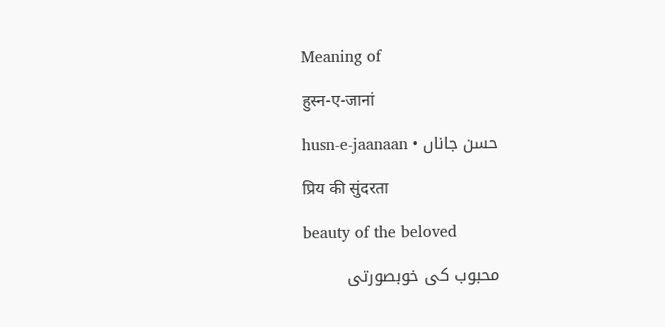Meaning of

हुस्न-ए-जानां

husn-e-jaanaan • حسن جاناں

प्रिय की सुंदरता

beauty of the beloved

محبوب کی خوبصورتی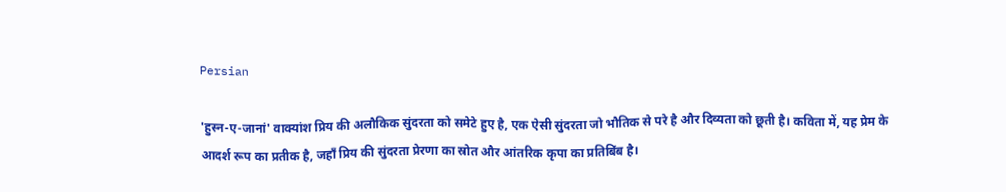Persian

'हुस्न-ए-जानां' वाक्यांश प्रिय की अलौकिक सुंदरता को समेटे हुए है, एक ऐसी सुंदरता जो भौतिक से परे है और दिव्यता को छूती है। कविता में, यह प्रेम के आदर्श रूप का प्रतीक है, जहाँ प्रिय की सुंदरता प्रेरणा का स्रोत और आंतरिक कृपा का प्रतिबिंब है।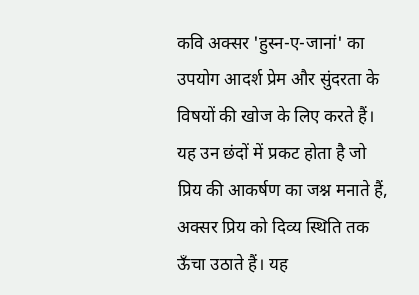कवि अक्सर 'हुस्न-ए-जानां' का उपयोग आदर्श प्रेम और सुंदरता के विषयों की खोज के लिए करते हैं। यह उन छंदों में प्रकट होता है जो प्रिय की आकर्षण का जश्न मनाते हैं, अक्सर प्रिय को दिव्य स्थिति तक ऊँचा उठाते हैं। यह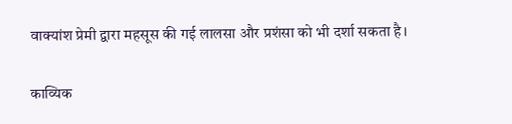वाक्यांश प्रेमी द्वारा महसूस की गई लालसा और प्रशंसा को भी दर्शा सकता है।

काव्यिक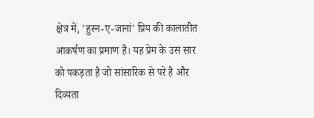क्षेत्र में, 'हुस्न-ए-जानां' प्रिय की कालातीत आकर्षण का प्रमाण है। यह प्रेम के उस सार को पकड़ता है जो सांसारिक से परे है और दिव्यता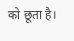को छूता है।